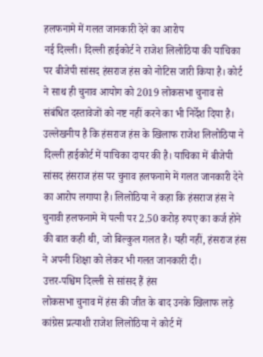हलफनामे में गलत जानकारी देने का आरोप
नई दिल्ली। दिल्ली हाईकोर्ट ने राजेश लिलोठिया की याचिका पर बीजेपी सांसद हंसराज हंस को नोटिस जारी किया है। कोर्ट ने साथ ही चुनाव आयोग को 2019 लोकसभा चुनाव से संबंधित दस्तावेजों को नष्ट नहीं करने का भी निर्देश दिया है।
उल्लेखनीय है कि हंसराज हंस के खिलाफ राजेश लिलोठिया ने दिल्ली हाईकोर्ट में याचिका दायर की है। याचिका में बीजेपी सांसद हंसराज हंस पर चुनाव हलफनामे में गलत जानकारी देने का आरोप लगाया है। लिलोठिया ने कहा कि हंसराज हंस ने चुनावी हलफनामे में पत्नी पर 2.50 करोड़ रुपए का कर्ज होने की बात कही थी, जो बिल्कुल गलत है। यही नहीं, हंसराज हंस ने अपनी शिक्षा को लेकर भी गलत जानकारी दी।
उत्तर-पश्चिम दिल्ली से सांसद हैं हंस
लोकसभा चुनाव में हंस की जीत के बाद उनके खिलाफ लड़े कांग्रेस प्रत्याशी राजेश लिलोठिया ने कोर्ट में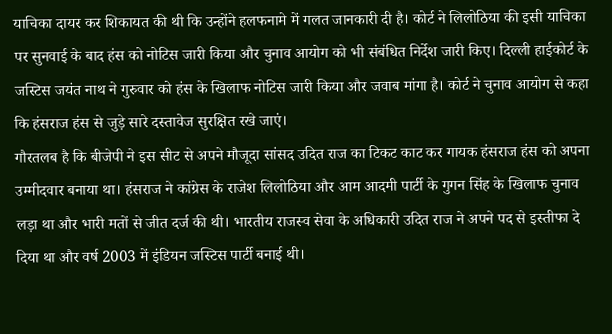याचिका दायर कर शिकायत की थी कि उन्होंने हलफनामे में गलत जानकारी दी है। कोर्ट ने लिलोठिया की इसी याचिका पर सुनवाई के बाद हंस को नोटिस जारी किया और चुनाव आयोग को भी संबंधित निर्देश जारी किए। दिल्ली हाईकोर्ट के जस्टिस जयंत नाथ ने गुरुवार को हंस के खिलाफ नोटिस जारी किया और जवाब मांगा है। कोर्ट ने चुनाव आयोग से कहा कि हंसराज हंस से जुड़े सारे दस्तावेज सुरक्षित रखे जाएं।
गौरतलब है कि बीजेपी ने इस सीट से अपने मौजूदा सांसद उदित राज का टिकट काट कर गायक हंसराज हंस को अपना उम्मीदवार बनाया था। हंसराज ने कांग्रेस के राजेश लिलोठिया और आम आदमी पार्टी के गुगन सिंह के खिलाफ चुनाव लड़ा था और भारी मतों से जीत दर्ज की थी। भारतीय राजस्व सेवा के अधिकारी उदित राज ने अपने पद से इस्तीफा दे दिया था और वर्ष 2003 में इंडियन जस्टिस पार्टी बनाई थी।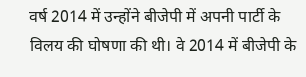वर्ष 2014 में उन्होंने बीजेपी में अपनी पार्टी के विलय की घोषणा की थी। वे 2014 में बीजेपी के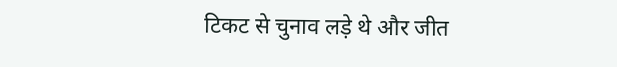टिकट से चुनाव लड़े थे और जीत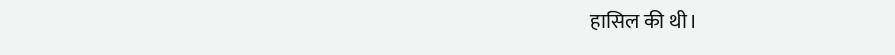हासिल की थी।